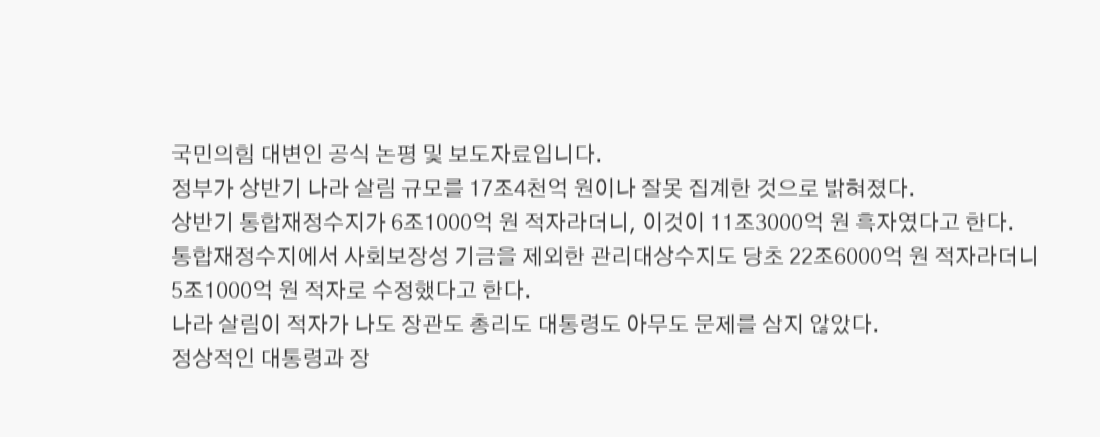국민의힘 대변인 공식 논평 및 보도자료입니다.
정부가 상반기 나라 살림 규모를 17조4천억 원이나 잘못 집계한 것으로 밝혀졌다.
상반기 통합재정수지가 6조1000억 원 적자라더니, 이것이 11조3000억 원 흑자였다고 한다. 통합재정수지에서 사회보장성 기금을 제외한 관리대상수지도 당초 22조6000억 원 적자라더니 5조1000억 원 적자로 수정했다고 한다.
나라 살림이 적자가 나도 장관도 총리도 대통령도 아무도 문제를 삼지 않았다.
정상적인 대통령과 장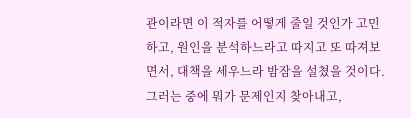관이라면 이 적자를 어떻게 줄일 것인가 고민하고, 원인을 분석하느라고 따지고 또 따져보면서, 대책을 세우느라 밤잠을 설쳤을 것이다. 그러는 중에 뭐가 문제인지 찾아내고,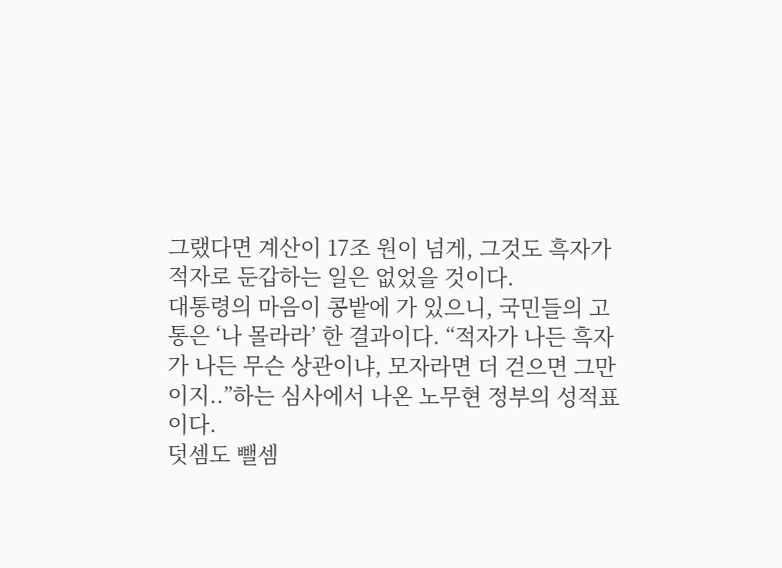그랬다면 계산이 17조 원이 넘게, 그것도 흑자가 적자로 둔갑하는 일은 없었을 것이다.
대통령의 마음이 콩밭에 가 있으니, 국민들의 고통은 ‘나 몰라라’ 한 결과이다. “적자가 나든 흑자가 나든 무슨 상관이냐, 모자라면 더 걷으면 그만이지..”하는 심사에서 나온 노무현 정부의 성적표이다.
덧셈도 뺄셈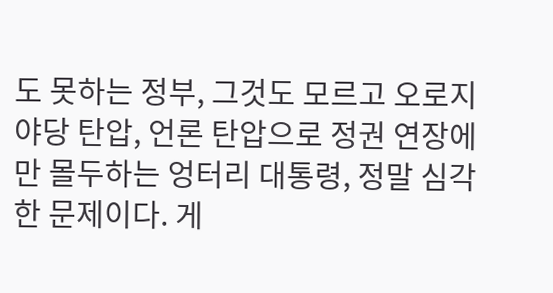도 못하는 정부, 그것도 모르고 오로지 야당 탄압, 언론 탄압으로 정권 연장에만 몰두하는 엉터리 대통령, 정말 심각한 문제이다. 게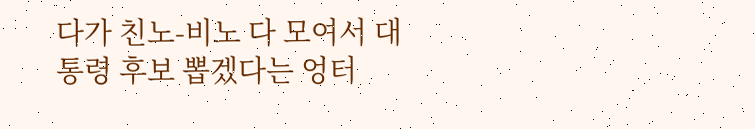다가 친노-비노 다 모여서 대통령 후보 뽑겠다는 엉터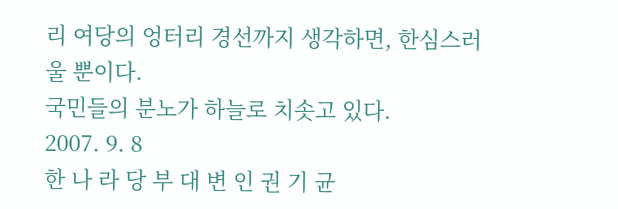리 여당의 엉터리 경선까지 생각하면, 한심스러울 뿐이다.
국민들의 분노가 하늘로 치솟고 있다.
2007. 9. 8
한 나 라 당 부 대 변 인 권 기 균